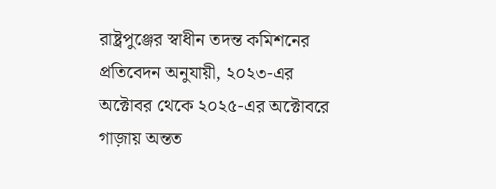রাষ্ট্রপুঞ্জের স্বাধীন তদন্ত কমিশনের প্রতিবেদন অনুযায়ী, ২০২৩-এর অক্টোবর থেকে ২০২৫-এর অক্টোবরে গাজ়ায় অন্তত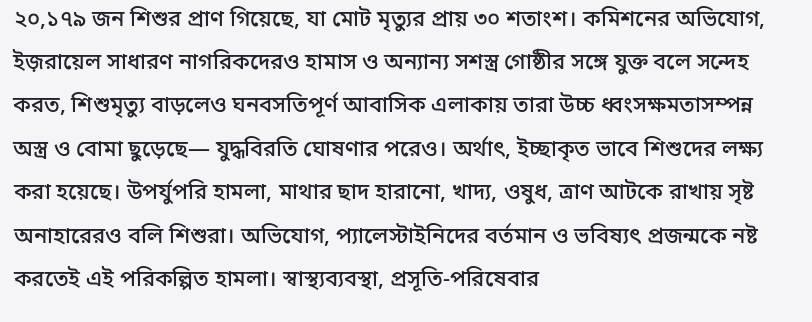২০,১৭৯ জন শিশুর প্রাণ গিয়েছে, যা মোট মৃত্যুর প্রায় ৩০ শতাংশ। কমিশনের অভিযোগ, ইজ়রায়েল সাধারণ নাগরিকদেরও হামাস ও অন্যান্য সশস্ত্র গোষ্ঠীর সঙ্গে যুক্ত বলে সন্দেহ করত, শিশুমৃত্যু বাড়লেও ঘনবসতিপূর্ণ আবাসিক এলাকায় তারা উচ্চ ধ্বংসক্ষমতাসম্পন্ন অস্ত্র ও বোমা ছুড়েছে— যুদ্ধবিরতি ঘোষণার পরেও। অর্থাৎ, ইচ্ছাকৃত ভাবে শিশুদের লক্ষ্য করা হয়েছে। উপর্যুপরি হামলা, মাথার ছাদ হারানো, খাদ্য, ওষুধ, ত্রাণ আটকে রাখায় সৃষ্ট অনাহারেরও বলি শিশুরা। অভিযোগ, প্যালেস্টাইনিদের বর্তমান ও ভবিষ্যৎ প্রজন্মকে নষ্ট করতেই এই পরিকল্পিত হামলা। স্বাস্থ্যব্যবস্থা, প্রসূতি-পরিষেবার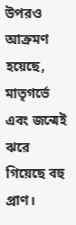উপরও আক্রমণ হয়েছে, মাতৃগর্ভে এবং জন্মেই ঝরে গিয়েছে বহু প্রাণ।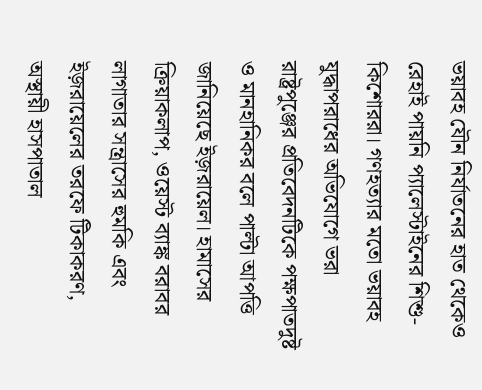ভয়াবহ যৌন নির্যাতনের হাত থেকেও রেহাই পায়নি প্যালেস্টাইনের শিশু-কিশোররা। গণহত্যার মতো ভয়াবহ যুদ্ধাপরাধের অভিযোগে ভরা রাষ্ট্রপুঞ্জের প্রতিবেদনটিকে পক্ষপাতদুষ্ট ও মানহানিকর বলে পাল্টা আপত্তি জানিয়েছে ইজ়রায়েল। হামাসের ক্রিয়াকলাপ, ওয়েস্ট ব্যাঙ্ক বরাবর লাগাতার সন্ত্রাসের হুমকি এবং ইজ়রায়েলের তরফে টিকাকরণ, অস্থায়ী হাসপাতাল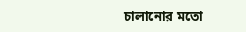চালানোর মতো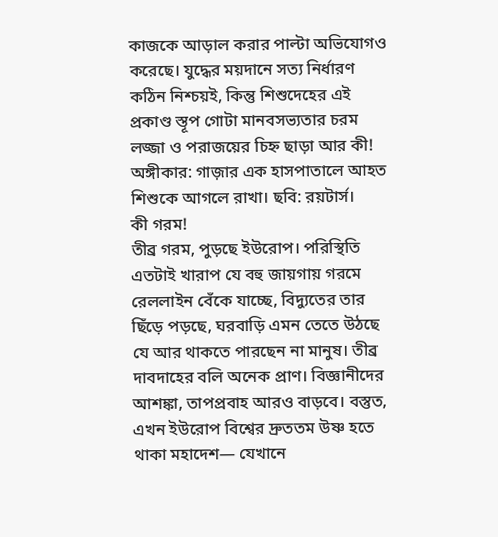কাজকে আড়াল করার পাল্টা অভিযোগও করেছে। যুদ্ধের ময়দানে সত্য নির্ধারণ কঠিন নিশ্চয়ই, কিন্তু শিশুদেহের এই প্রকাণ্ড স্তূপ গোটা মানবসভ্যতার চরম লজ্জা ও পরাজয়ের চিহ্ন ছাড়া আর কী!
অঙ্গীকার: গাজ়ার এক হাসপাতালে আহত শিশুকে আগলে রাখা। ছবি: রয়টার্স।
কী গরম!
তীব্র গরম, পুড়ছে ইউরোপ। পরিস্থিতি এতটাই খারাপ যে বহু জায়গায় গরমে রেললাইন বেঁকে যাচ্ছে, বিদ্যুতের তার ছিঁড়ে পড়ছে, ঘরবাড়ি এমন তেতে উঠছে যে আর থাকতে পারছেন না মানুষ। তীব্র দাবদাহের বলি অনেক প্রাণ। বিজ্ঞানীদের আশঙ্কা, তাপপ্রবাহ আরও বাড়বে। বস্তুত, এখন ইউরোপ বিশ্বের দ্রুততম উষ্ণ হতে থাকা মহাদেশ— যেখানে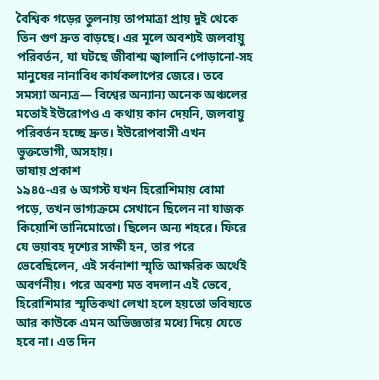বৈশ্বিক গড়ের তুলনায় তাপমাত্রা প্রায় দুই থেকে তিন গুণ দ্রুত বাড়ছে। এর মূলে অবশ্যই জলবায়ু পরিবর্তন, যা ঘটছে জীবাশ্ম জ্বালানি পোড়ানো-সহ মানুষের নানাবিধ কার্যকলাপের জেরে। তবে সমস্যা অন্যত্র— বিশ্বের অন্যান্য অনেক অঞ্চলের মতোই ইউরোপও এ কথায় কান দেয়নি, জলবায়ু পরিবর্তন হচ্ছে দ্রুত। ইউরোপবাসী এখন ভুক্তভোগী, অসহায়।
ভাষায় প্রকাশ
১৯৪৫-এর ৬ অগস্ট যখন হিরোশিমায় বোমা পড়ে, তখন ভাগ্যক্রমে সেখানে ছিলেন না যাজক কিয়োশি তানিমোতো। ছিলেন অন্য শহরে। ফিরে যে ভয়াবহ দৃশ্যের সাক্ষী হন, তার পরে ভেবেছিলেন, এই সর্বনাশা স্মৃতি আক্ষরিক অর্থেই অবর্ণনীয়। পরে অবশ্য মত বদলান এই ভেবে, হিরোশিমার স্মৃতিকথা লেখা হলে হয়তো ভবিষ্যতে আর কাউকে এমন অভিজ্ঞতার মধ্যে দিয়ে যেতে হবে না। এত দিন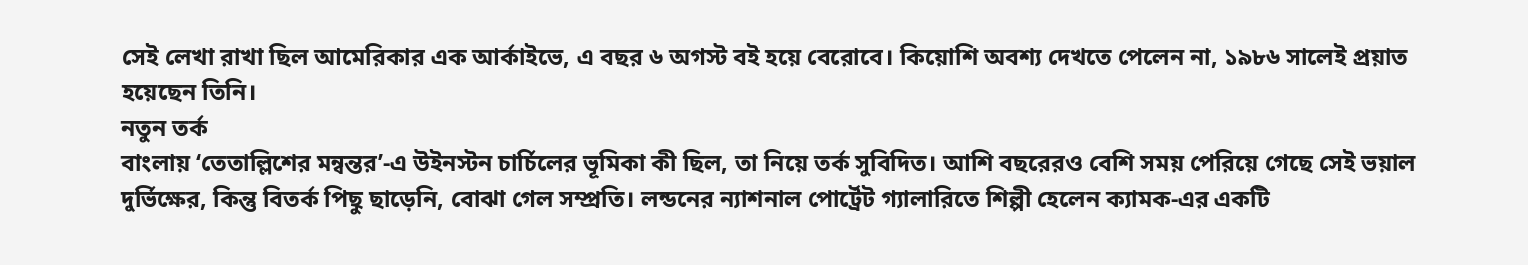সেই লেখা রাখা ছিল আমেরিকার এক আর্কাইভে, এ বছর ৬ অগস্ট বই হয়ে বেরোবে। কিয়োশি অবশ্য দেখতে পেলেন না, ১৯৮৬ সালেই প্রয়াত হয়েছেন তিনি।
নতুন তর্ক
বাংলায় ‘তেতাল্লিশের মন্বন্তর’-এ উইনস্টন চার্চিলের ভূমিকা কী ছিল, তা নিয়ে তর্ক সুবিদিত। আশি বছরেরও বেশি সময় পেরিয়ে গেছে সেই ভয়াল দুর্ভিক্ষের, কিন্তু বিতর্ক পিছু ছাড়েনি, বোঝা গেল সম্প্রতি। লন্ডনের ন্যাশনাল পোর্ট্রেট গ্যালারিতে শিল্পী হেলেন ক্যামক-এর একটি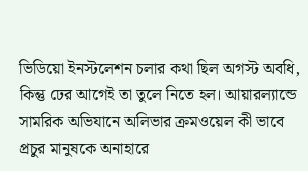ভিডিয়ো ইনস্টলেশন চলার কথা ছিল অগস্ট অবধি, কিন্তু ঢের আগেই তা তুলে নিতে হল। আয়ারল্যান্ডে সামরিক অভিযানে অলিভার ক্রমওয়েল কী ভাবে প্রচুর মানুষকে অনাহারে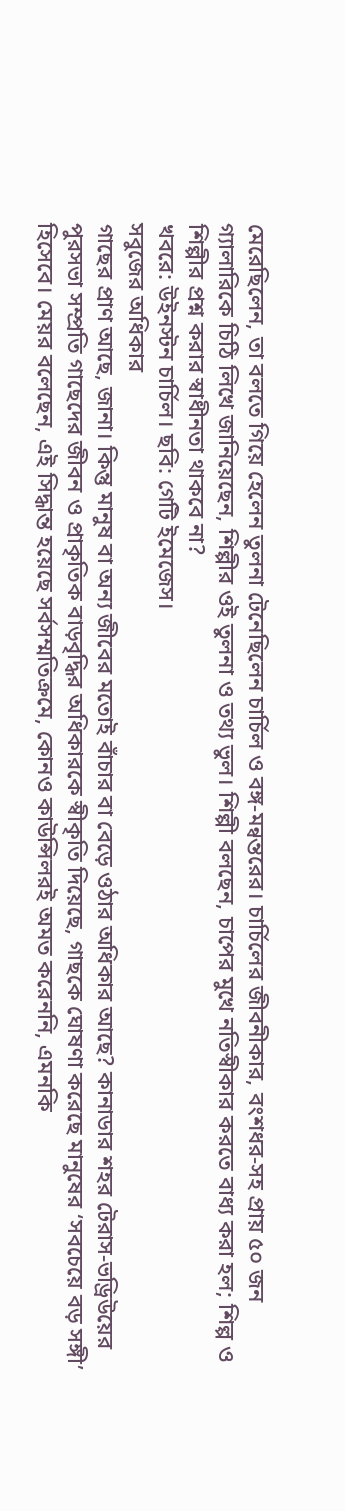মেরেছিলেন, তা বলতে গিয়ে হেলেন তুলনা টেনেছিলেন চার্চিল ও বঙ্গ-মন্বন্তরের। চার্চিলের জীবনীকার, বংশধর-সহ প্রায় ৫০ জন গ্যালারিকে চিঠি লিখে জানিয়েছেন, শিল্পীর ওই তুলনা ও তথ্য ভুল। শিল্পী বলছেন, চাপের মুখে নতিস্বীকার করতে বাধ্য করা হল; শিল্প ও শিল্পীর প্রশ্ন করার স্বাধীনতা থাকবে না?
খবরে: উইনস্টন চার্চিল। ছবি: গেটি ইমেজেস।
সবুজের অধিকার
গাছের প্রাণ আছে, জানা। কিন্তু মানুষ বা অন্য জীবের মতোই বাঁচার বা বেড়ে ওঠার অধিকার আছে? কানাডার শহর টেরাস-ভড্রিউয়ের পুরসভা সম্প্রতি গাছেদের জীবন ও প্রাকৃতিক বাড়বৃদ্ধির অধিকারকে স্বীকৃতি দিয়েছে, গাছকে ঘোষণা করেছে মানুষের ‘সবচেয়ে বড় সঙ্গী’ হিসেবে। মেয়র বলেছেন, এই সিদ্ধান্ত হয়েছে সর্বসম্মতিক্রমে, কোনও কাউন্সিলরই অমত করেননি, এমনকি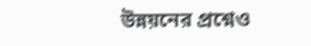উন্নয়নের প্রশ্নেও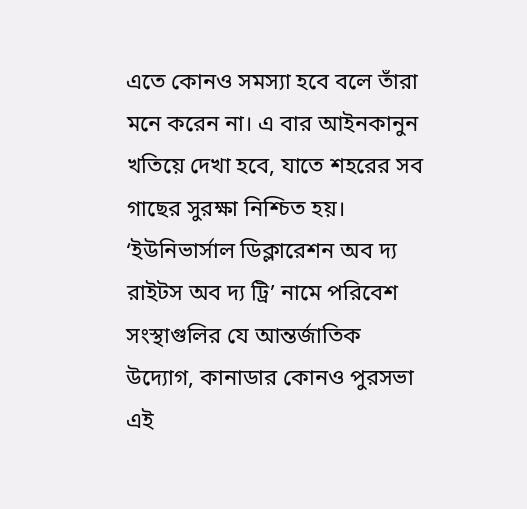এতে কোনও সমস্যা হবে বলে তাঁরা মনে করেন না। এ বার আইনকানুন খতিয়ে দেখা হবে, যাতে শহরের সব গাছের সুরক্ষা নিশ্চিত হয়। ‘ইউনিভার্সাল ডিক্লারেশন অব দ্য রাইটস অব দ্য ট্রি’ নামে পরিবেশ সংস্থাগুলির যে আন্তর্জাতিক উদ্যোগ, কানাডার কোনও পুরসভা এই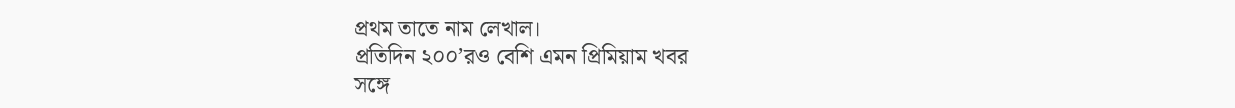প্রথম তাতে নাম লেখাল।
প্রতিদিন ২০০’রও বেশি এমন প্রিমিয়াম খবর
সঙ্গে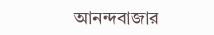আনন্দবাজার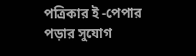পত্রিকার ই -পেপার পড়ার সুযোগ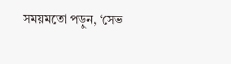সময়মতো পড়ুন, ‘সেভ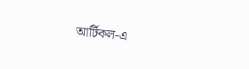আর্টিকল-এ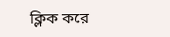ক্লিক করে